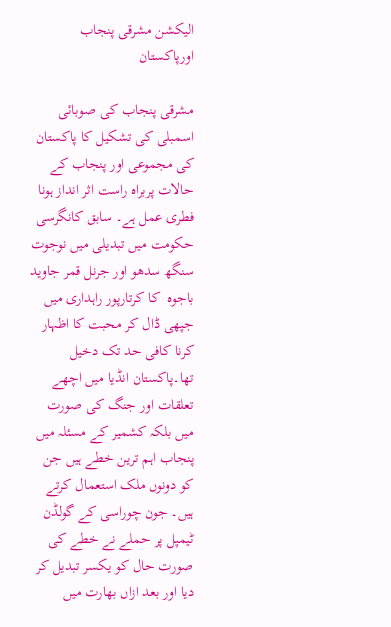الیکشن مشرقی پنجاب اورپاکستان

مشرقی پنجاب کی صوبائی اسمبلی کی تشکیل کا پاکستان کی مجموعی اور پنجاب کے حالات پربراہ راست اثر انداز ہونا فطری عمل ہے۔ سابق کانگرسی حکومت میں تبدیلی میں نوجوت سنگھ سدھو اور جرنل قمر جاوید باجوہ  کا کرتارپور راہداری میں جپھی ڈال کر محبت کا اظہار کرنا کافی حد تک دخیل تھا۔پاکستان انڈیا میں اچھے تعلقات اور جنگ کی صورت میں بلکہ کشمیر کے مسئلہ میں پنجاب اہم ترین خطے ہیں جن کو دونوں ملک استعمال کرتے ہیں۔ جون چوراسی کے گولڈن ٹیمپل پر حملے نے خطے کی صورت حال کو یکسر تبدیل کر دیا اور بعد ازاں بھارت میں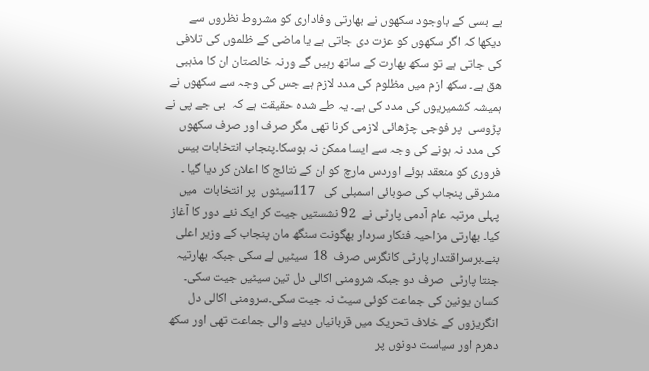بے بسی کے باوجود سکھوں نے بھارتی وفاداری کو مشروط نظروں سے دیکھا کہ اگر سکھوں کو عزت دی جاتی ہے یا ماضی کے ظلموں کی تلافی کی جاتی ہے تو سکھ بھارت کے ساتھ رہیں گے ورنہ خالصتان ان کا مذہبی ھق ہے۔ سکھ ازم میں مظلوم کی مدد لازم ہے جس کی وجہ سے سکھوں نے ہمیشہ کشمیریوں کی مدد کی ہے۔ یہ طے شدہ حقیقت ہے کہ  بی جے پی نے پڑوسی  پر فوجی چڑھائی لازمی کرنا تھی مگر صرف اور صرف سکھوں کی مدد نہ ہونے کی وجہ سے ایسا ممکن نہ ہوسکا۔پنجاب انتخابات بیس فروری کو منعقد ہوئے اوردس مارچ کو ان کے نتائج کا اعلان کر دیا گیا ۔ مشرقی پنجاب کی صوبائی اسمبلی کی   117سیٹوں  پر انتخابات  میں پہلی مرتبہ عام آدمی پارٹی نے  92 نشستیں جیت کر ایک نئے دور کا آغاز کیا۔ بھارتی مزاحیہ فنکار سردار بھگونت سنگھ مان پنجاب کے وزیر اعلی بنے۔برسراقتدار پارٹی کانگرس صرف  18  سیٹیں لے سکی جبکہ بھارتیہ جنتا پارٹی  صرف دو جبکہ شرومنی اکالی دل تین سیٹیں جیت سکی۔ کسان یونین کی جماعت کوئی سیٹ نہ جیت سکی۔سرومنی اکالی دل انگریزوں کے خلاف تحریک میں قربانیاں دینے والی جماعت تھی اور سکھ دھرم اور سیاست دونوں پر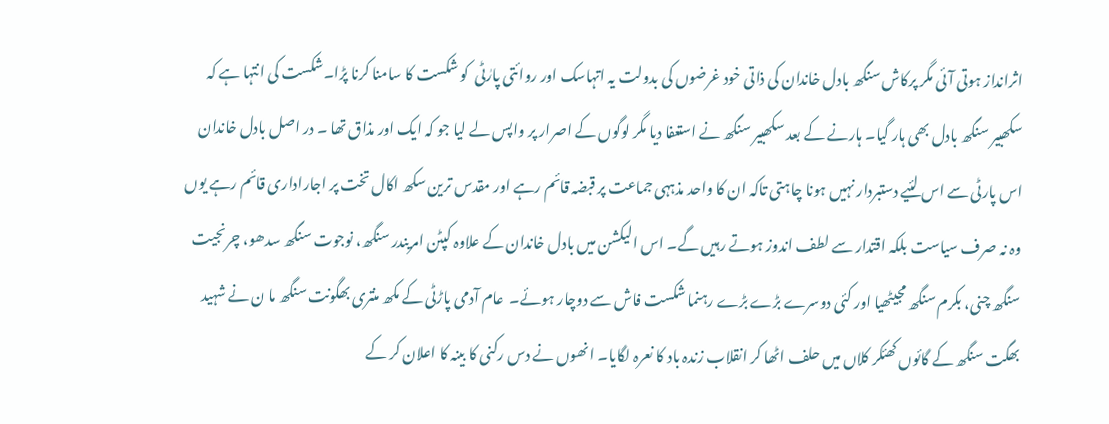اثرانداز ہوتی آئی مگر پرکاش سنگھ بادل خاندان کی ذاتی خود غرضوں کی بدولت یہ اتہاسک اور روائتی پارٰٹی  کو شکست کا سامنا کرنا پڑا۔شکست کی انتہا ہے کہ سکھبیر سنگھ بادل بھی ہار گیا۔ ہارنے کے بعد سکھبیر سنگھ نے استعفا دیا مگر لوگوں کے اصرار پر واپس لے لیا جو کہ ایک اور مذاق تھا ۔ در اصل بادل خاندان اس پارٹی سے اس لئیے دستبردار نہیں ہونا چاہتی تاکہ ان کا واحد مذہہی جماعت پر قبضہ قائم رہے اور مقدس ترین سکھ اکال تخت پر اجاراداری قائم رہے یوں وہ نہ صرف سیاست بلکہ اقتدار سے لطف اندوز ہوتے رہیں گے۔ اس الیکشن میں بادل خاندان کے علاوہ کپٹن امریندر سنگھ، نوجوت سنگھ سدھو، چرنجیت سنگھ چنی، بکرم سنگھ مجیٹھیا اور کئی دوسرے بڑے بڑے رہنما شکست فاش سے دوچار ہوئے۔  عام آدمی پاڑٹی کے مکھ منتری بھگونت سنگھ ما ن نے شہید بھگت سنگھ کے گائوں کھئکر کلاں میں حلف اٹھا کر انقلاب زندہ باد کا نعرہ لگایا۔ انھوں نے دس رکنی کا بینہ کا اعلان کر کے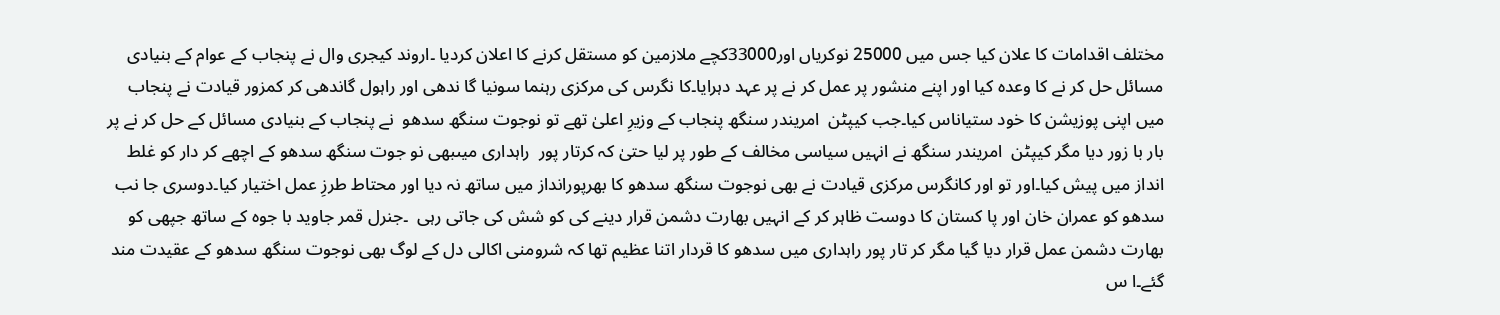مختلف اقدامات کا علان کیا جس میں 25000 نوکریاں اور33000کچے ملازمین کو مستقل کرنے کا اعلان کردیا ۔اروند کیجری وال نے پنجاب کے عوام کے بنیادی مسائل حل کر نے کا وعدہ کیا اور اپنے منشور پر عمل کر نے پر عہد دہرایا۔کا نگرس کی مرکزی رہنما سونیا گا ندھی اور راہول گاندھی کر کمزور قیادت نے پنجاب میں اپنی پوزیشن کا خود ستیاناس کیا۔جب کیپٹن  امریندر سنگھ پنجاب کے وزیرِ اعلیٰ تھے تو نوجوت سنگھ سدھو  نے پنجاب کے بنیادی مسائل کے حل کر نے پر بار با زور دیا مگر کیپٹن  امریندر سنگھ نے انہیں سیاسی مخالف کے طور پر لیا حتیٰ کہ کرتار پور  راہداری میںبھی نو جوت سنگھ سدھو کے اچھے کر دار کو غلط انداز میں پیش کیا۔اور تو اور کانگرس مرکزی قیادت نے بھی نوجوت سنگھ سدھو کا بھرپورانداز میں ساتھ نہ دیا اور محتاط طرزِ عمل اختیار کیا۔دوسری جا نب سدھو کو عمران خان اور پا کستان کا دوست ظاہر کر کے انہیں بھارت دشمن قرار دینے کی کو شش کی جاتی رہی  ۔جنرل قمر جاوید با جوہ کے ساتھ جپھی کو بھارت دشمن عمل قرار دیا گیا مگر کر تار پور راہداری میں سدھو کا قردار اتنا عظیم تھا کہ شرومنی اکالی دل کے لوگ بھی نوجوت سنگھ سدھو کے عقیدت مند گئے۔ا س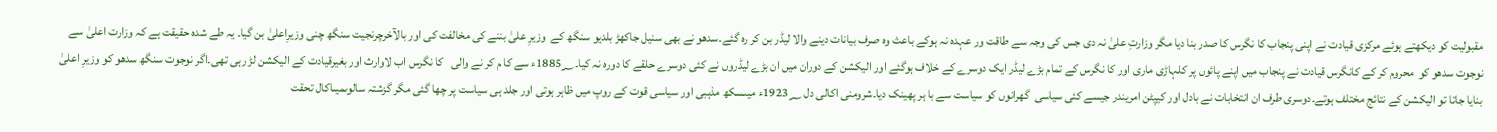مقبولیت کو دیکھتے ہوئے مرکزی قیادت نے اپنی پنجاب کا نگرس کا صدر بنا دیا مگر وزارتِ علیٰ نہ دی جس کی وجہ سے طاقت ور عہدہ نہ ہوکے باعث وہ صرف بیانات دینے والا لیڈر بن کر رہ گئے۔سدھو نے بھی سنیل جاکھڑ بلدیو سنگھ کے  وزیرِ علیٰ بننے کی مخالفت کی اور بالآخرچرنجیت سنگھ چنی وزیرِاعلیٰ بن گیا۔ یہ طے شدہ حقیقت ہے کہ وزارت اعلیٰ سے نوجوت سدھو کو  محروم کر کے کانگرس قیادت نے پنجاب میں اپنے پائوں پر کلہاڑی ماری اور کا نگرس کے تمام بڑے لیڈر ایک دوسرے کے خلاف ہوگئے اور الیکشن کے دوران میں ان بڑے لیڈروں نے کئی دوسرے حلقے کا دورہ نہ کیا۔1885؁ء سے کا م کر نے والی   کا نگرس اب لاوارث اور بغیرقیادت کے الیکشن لڑ رہی تھی۔اگر نوجوت سنگھ سدھو کو وزیرِ اعلیٰ بنایا جاتا تو الیکشن کے نتائج مختلف ہوتے۔دوسری طرف ان انتخابات نے بادل اور کیپٹن امریندر جیسے کئی سیاسی  گھرانوں کو سیاست سے با ہر پھینک دیا۔شرومنی اکالی دل 1923؁ء میںسکھ مذہبی اور سیاسی قوت کے روپ میں ظاہر ہوتی اور جلد ہی سیاست پر چھا گئی مگر گزشتہ سالوںمیںاکال تحقت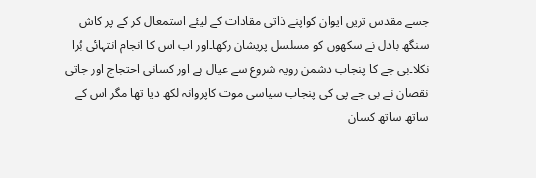جسے مقدس تریں ایوان کواپنے ذاتی مقادات کے لیئے استمعال کر کے پر کاش سنگھ بادل نے سکھوں کو مسلسل پریشان رکھا۔اور اب اس کا انجام انتہائی بُرا نکلا۔بی جے کا پنجاب دشمن رویہ شروع سے عیال ہے اور کسانی احتجاج اور جاتی نقصان نے بی جے پی کی پنجاب سیاسی موت کاپروانہ لکھ دیا تھا مگر اس کے ساتھ ساتھ کسان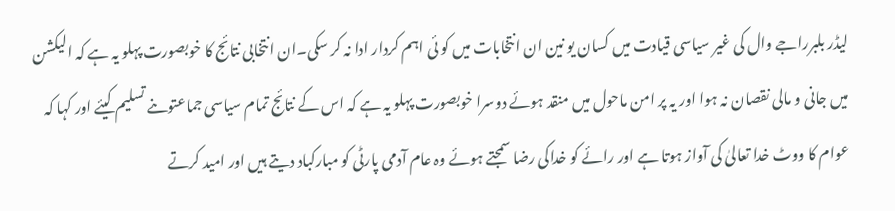لیڈر بلبرراجے وال کی غیر سیاسی قیادت میں کسان یو نین ان انتخابات میں کو ئی اہم کردار ادا نہ کر سکی۔ان انتخابی نتائج کا خوبصورت پہلو یہ ہے کہ الیکشن میں جانی و مالی نقصان نہ ہوا اور یہ پر امن ماحول میں منقد ہوئے دوسرا خوبصورت پہلو یہ ہے کہ اس کے نتائج تمام سیاسی جماعتوںنے تسلیم کیئے اور کہا کہ عوام کا ووٹ خدا تعالیٰ کی آواز ہوتا ہے اور رائے کو خداکی رضا سمجتے ہوئے وہ عام آدمی پارٹی کو مبارکباد دیتے ہیں اور امید کرتے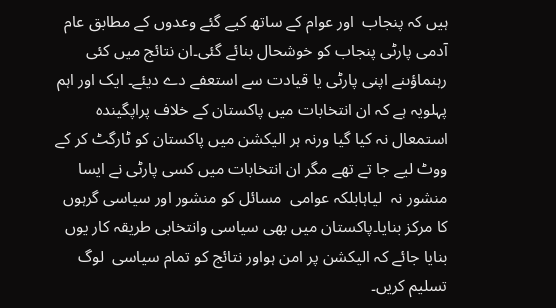ہیں کہ پنجاب  اور عوام کے ساتھ کیے گئے وعدوں کے مطابق عام آدمی پارٹی پنجاب کو خوشحال بنائے گئی۔ان نتائج میں کئی رہنماؤںنے اپنی پارٹی یا قیادت سے استعفے دے دیئے۔ ایک اور اہم پہلویہ ہے کہ ان انتخابات میں پاکستان کے خلاف پراپگیندہ استمعال نہ کیا گیا ورنہ ہر الیکشن میں پاکستان کو ٹارگٹ کر کے ووٹ لیے جا تے تھے مگر ان انتخابات میں کسی پارٹی نے ایسا منشور نہ  لیاہابلکہ عوامی  مسائل کو منشور اور سیاسی گرہوں کا مرکز بنایا۔پاکستان میں بھی سیاسی وانتخابی طریقہ کار یوں بنایا جائے کہ الیکشن پر امن ہواور نتائج کو تمام سیاسی  لوگ تسلیم کریں۔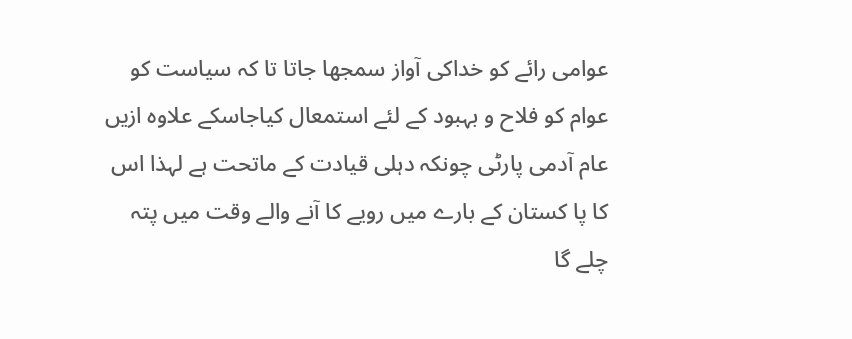عوامی رائے کو خداکی آواز سمجھا جاتا تا کہ سیاست کو عوام کو فلاح و بہبود کے لئے استمعال کیاجاسکے علاوہ ازیں عام آدمی پارٹی چونکہ دہلی قیادت کے ماتحت ہے لہذا اس کا پا کستان کے بارے میں رویے کا آنے والے وقت میں پتہ چلے گا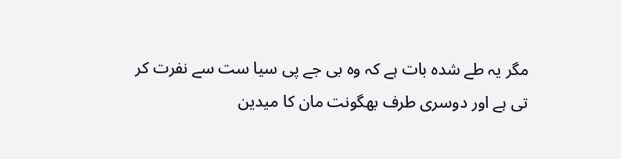مگر یہ طے شدہ بات ہے کہ وہ بی جے پی سیا ست سے نفرت کر تی ہے اور دوسری طرف بھگونت مان کا میدین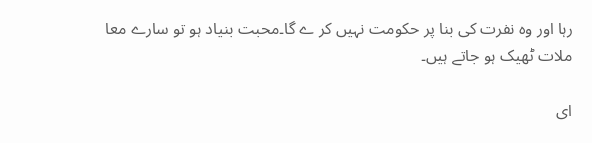رہا اور وہ نفرت کی بنا پر حکومت نہیں کر ے گا۔محبت بنیاد ہو تو سارے معا ملات ٹھیک ہو جاتے ہیں۔

ای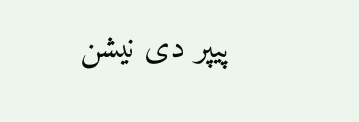پیپر دی نیشن